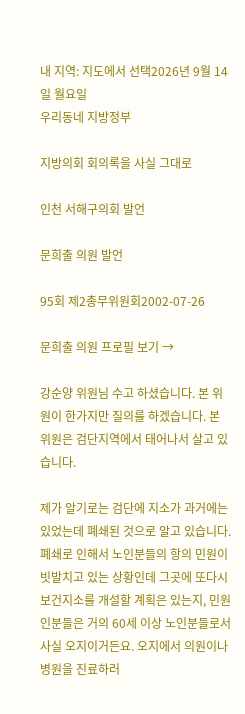내 지역: 지도에서 선택2026년 9월 14일 월요일
우리동네 지방정부

지방의회 회의록을 사실 그대로

인천 서해구의회 발언

문희출 의원 발언

95회 제2총무위원회2002-07-26

문희출 의원 프로필 보기 →

강순양 위원님 수고 하셨습니다. 본 위원이 한가지만 질의를 하겠습니다. 본 위원은 검단지역에서 태어나서 살고 있습니다.

제가 알기로는 검단에 지소가 과거에는 있었는데 폐쇄된 것으로 알고 있습니다. 폐쇄로 인해서 노인분들의 항의 민원이 빗발치고 있는 상황인데 그곳에 또다시 보건지소를 개설할 계획은 있는지, 민원인분들은 거의 60세 이상 노인분들로서 사실 오지이거든요. 오지에서 의원이나 병원을 진료하러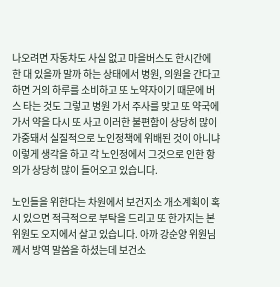나오려면 자동차도 사실 없고 마을버스도 한시간에 한 대 있을까 말까 하는 상태에서 병원, 의원을 간다고 하면 거의 하루를 소비하고 또 노약자이기 때문에 버스 타는 것도 그렇고 병원 가서 주사를 맞고 또 약국에 가서 약을 다시 또 사고 이러한 불편함이 상당히 많이 가중돼서 실질적으로 노인정책에 위배된 것이 아니냐 이렇게 생각을 하고 각 노인정에서 그것으로 인한 항의가 상당히 많이 들어오고 있습니다.

노인들을 위한다는 차원에서 보건지소 개소계획이 혹시 있으면 적극적으로 부탁을 드리고 또 한가지는 본 위원도 오지에서 살고 있습니다. 아까 강순양 위원님께서 방역 말씀을 하셨는데 보건소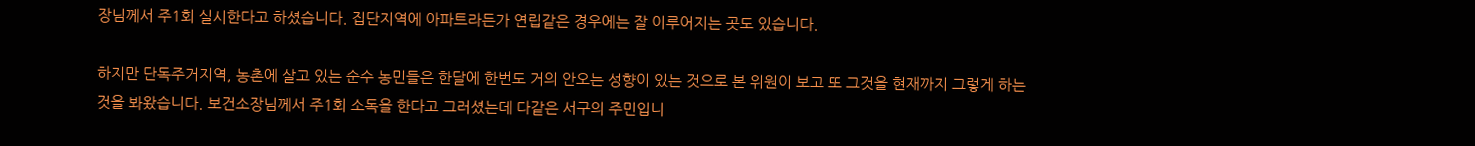장님께서 주1회 실시한다고 하셨습니다. 집단지역에 아파트라든가 연립같은 경우에는 잘 이루어지는 곳도 있습니다.

하지만 단독주거지역, 농촌에 살고 있는 순수 농민들은 한달에 한번도 거의 안오는 성향이 있는 것으로 본 위원이 보고 또 그것을 현재까지 그렇게 하는 것을 봐왔습니다. 보건소장님께서 주1회 소독을 한다고 그러셨는데 다같은 서구의 주민입니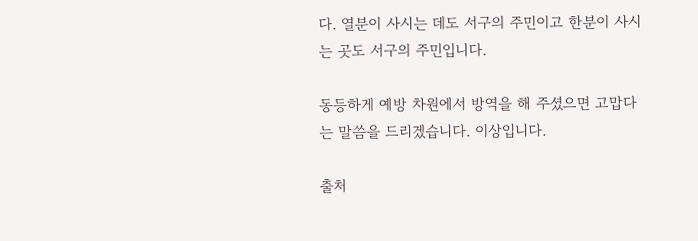다. 열분이 사시는 데도 서구의 주민이고 한분이 사시는 곳도 서구의 주민입니다.

동등하게 예방 차원에서 방역을 해 주셨으면 고맙다는 말씀을 드리겠습니다. 이상입니다.

출처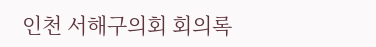인천 서해구의회 회의록